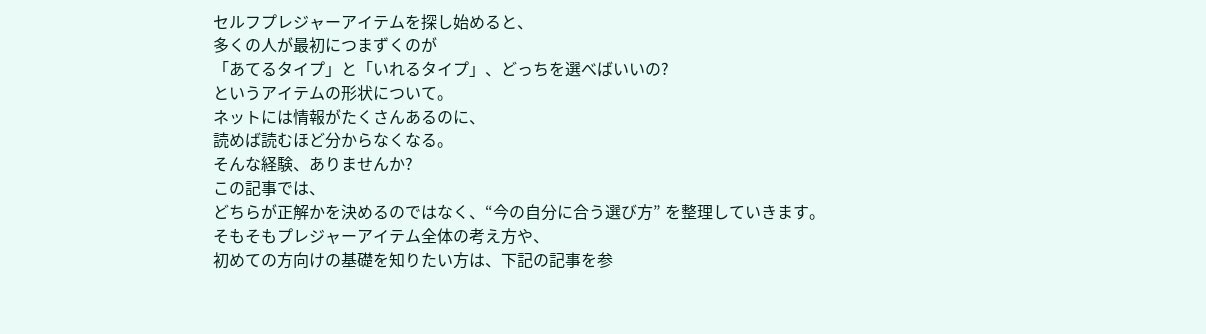セルフプレジャーアイテムを探し始めると、
多くの人が最初につまずくのが
「あてるタイプ」と「いれるタイプ」、どっちを選べばいいの?
というアイテムの形状について。
ネットには情報がたくさんあるのに、
読めば読むほど分からなくなる。
そんな経験、ありませんか?
この記事では、
どちらが正解かを決めるのではなく、“今の自分に合う選び方” を整理していきます。
そもそもプレジャーアイテム全体の考え方や、
初めての方向けの基礎を知りたい方は、下記の記事を参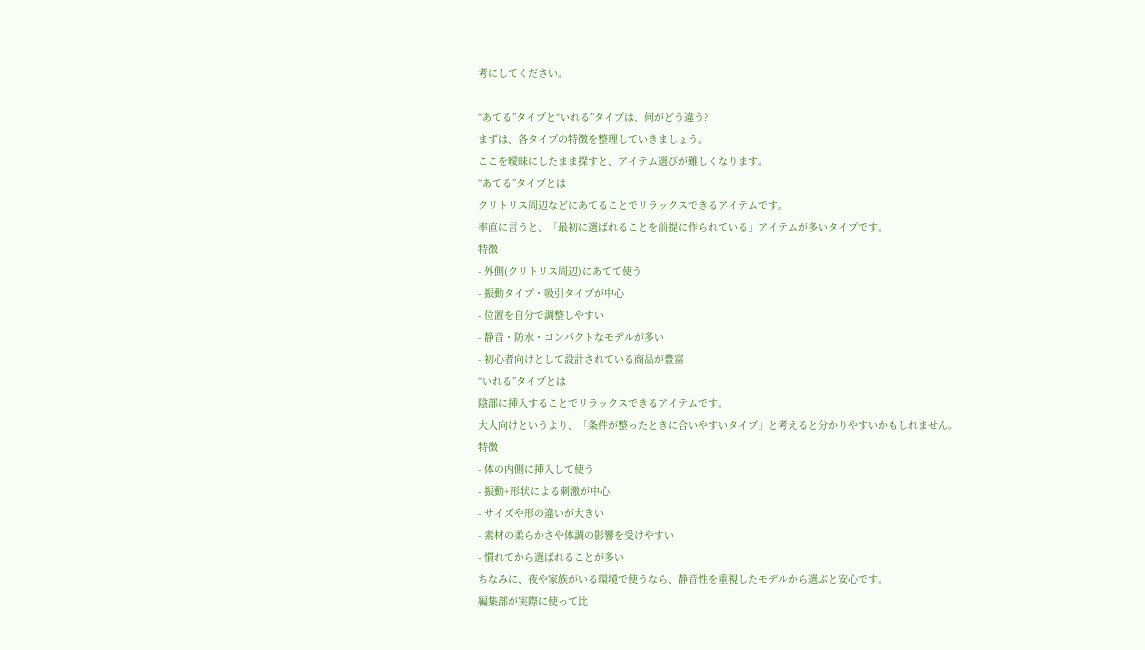考にしてください。

“あてる”タイプと“いれる”タイプは、何がどう違う?
まずは、各タイプの特徴を整理していきましょう。
ここを曖昧にしたまま探すと、アイテム選びが難しくなります。
“あてる”タイプとは
クリトリス周辺などにあてることでリラックスできるアイテムです。
率直に言うと、「最初に選ばれることを前提に作られている」アイテムが多いタイプです。
特徴
- 外側(クリトリス周辺)にあてて使う
- 振動タイプ・吸引タイプが中心
- 位置を自分で調整しやすい
- 静音・防水・コンパクトなモデルが多い
- 初心者向けとして設計されている商品が豊富
“いれる”タイプとは
陰部に挿入することでリラックスできるアイテムです。
大人向けというより、「条件が整ったときに合いやすいタイプ」と考えると分かりやすいかもしれません。
特徴
- 体の内側に挿入して使う
- 振動+形状による刺激が中心
- サイズや形の違いが大きい
- 素材の柔らかさや体調の影響を受けやすい
- 慣れてから選ばれることが多い
ちなみに、夜や家族がいる環境で使うなら、静音性を重視したモデルから選ぶと安心です。
編集部が実際に使って比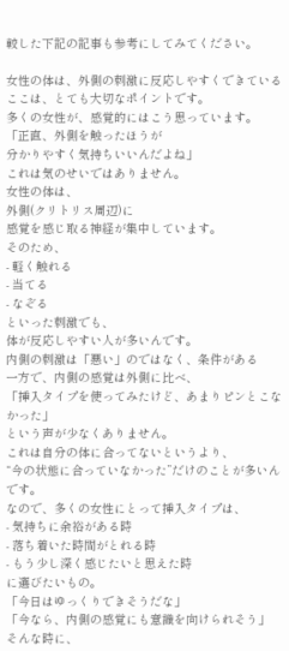較した下記の記事も参考にしてみてください。

女性の体は、外側の刺激に反応しやすくできている
ここは、とても大切なポイントです。
多くの女性が、感覚的にはこう思っています。
「正直、外側を触ったほうが
分かりやすく気持ちいいんだよね」
これは気のせいではありません。
女性の体は、
外側(クリトリス周辺)に
感覚を感じ取る神経が集中しています。
そのため、
- 軽く触れる
- 当てる
- なぞる
といった刺激でも、
体が反応しやすい人が多いんです。
内側の刺激は「悪い」のではなく、条件がある
一方で、内側の感覚は外側に比べ、
「挿入タイプを使ってみたけど、あまりピンとこなかった」
という声が少なくありません。
これは自分の体に合ってないというより、
“今の状態に合っていなかった”だけのことが多いんです。
なので、多くの女性にとって挿入タイプは、
- 気持ちに余裕がある時
- 落ち着いた時間がとれる時
- もう少し深く感じたいと思えた時
に選びたいもの。
「今日はゆっくりできそうだな」
「今なら、内側の感覚にも意識を向けられそう」
そんな時に、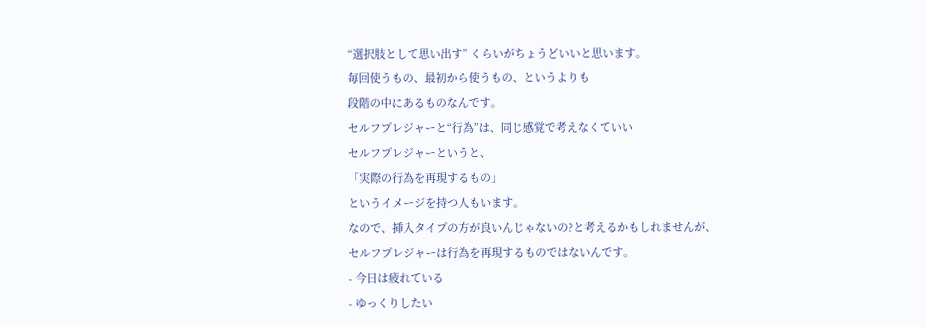“選択肢として思い出す” くらいがちょうどいいと思います。
毎回使うもの、最初から使うもの、というよりも
段階の中にあるものなんです。
セルフプレジャーと“行為”は、同じ感覚で考えなくていい
セルフプレジャーというと、
「実際の行為を再現するもの」
というイメージを持つ人もいます。
なので、挿入タイプの方が良いんじゃないの?と考えるかもしれませんが、
セルフプレジャーは行為を再現するものではないんです。
- 今日は疲れている
- ゆっくりしたい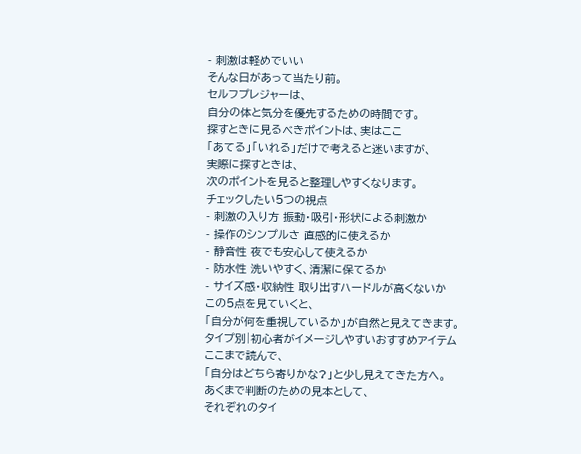- 刺激は軽めでいい
そんな日があって当たり前。
セルフプレジャーは、
自分の体と気分を優先するための時間です。
探すときに見るべきポイントは、実はここ
「あてる」「いれる」だけで考えると迷いますが、
実際に探すときは、
次のポイントを見ると整理しやすくなります。
チェックしたい5つの視点
- 刺激の入り方 振動・吸引・形状による刺激か
- 操作のシンプルさ 直感的に使えるか
- 静音性 夜でも安心して使えるか
- 防水性 洗いやすく、清潔に保てるか
- サイズ感・収納性 取り出すハードルが高くないか
この5点を見ていくと、
「自分が何を重視しているか」が自然と見えてきます。
タイプ別|初心者がイメージしやすいおすすめアイテム
ここまで読んで、
「自分はどちら寄りかな?」と少し見えてきた方へ。
あくまで判断のための見本として、
それぞれのタイ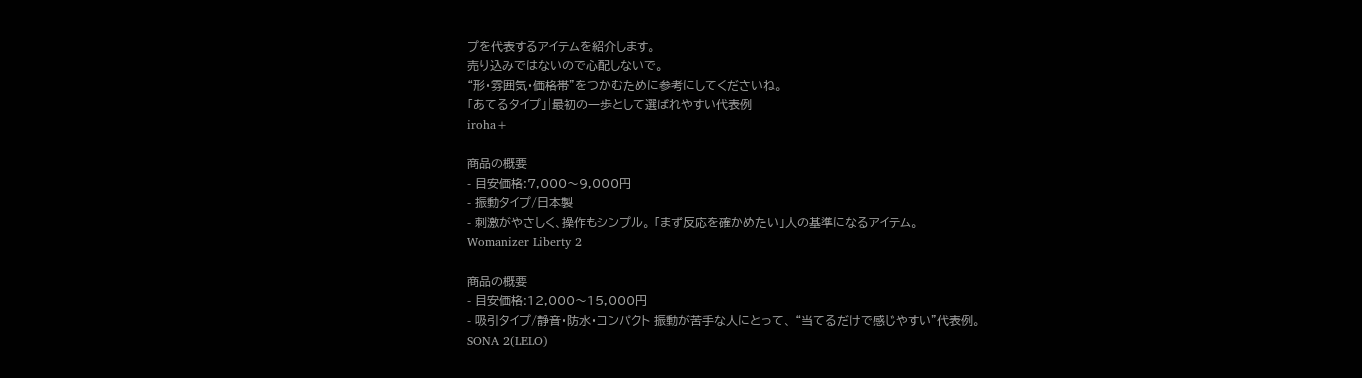プを代表するアイテムを紹介します。
売り込みではないので心配しないで。
“形・雰囲気・価格帯”をつかむために参考にしてくださいね。
「あてるタイプ」|最初の一歩として選ばれやすい代表例
iroha+

商品の概要
- 目安価格:7,000〜9,000円
- 振動タイプ/日本製
- 刺激がやさしく、操作もシンプル。 「まず反応を確かめたい」人の基準になるアイテム。
Womanizer Liberty 2

商品の概要
- 目安価格:12,000〜15,000円
- 吸引タイプ/静音・防水・コンパクト 振動が苦手な人にとって、 “当てるだけで感じやすい”代表例。
SONA 2(LELO)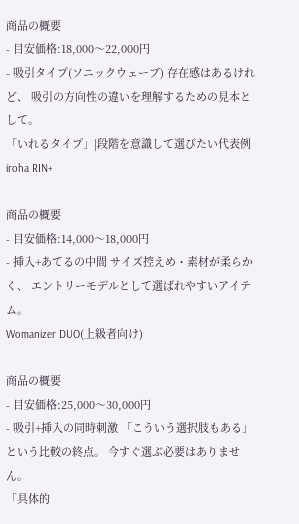商品の概要
- 目安価格:18,000〜22,000円
- 吸引タイプ(ソニックウェーブ) 存在感はあるけれど、 吸引の方向性の違いを理解するための見本として。
「いれるタイプ」|段階を意識して選びたい代表例
iroha RIN+

商品の概要
- 目安価格:14,000〜18,000円
- 挿入+あてるの中間 サイズ控えめ・素材が柔らかく、 エントリーモデルとして選ばれやすいアイテム。
Womanizer DUO(上級者向け)

商品の概要
- 目安価格:25,000〜30,000円
- 吸引+挿入の同時刺激 「こういう選択肢もある」という比較の終点。 今すぐ選ぶ必要はありません。
「具体的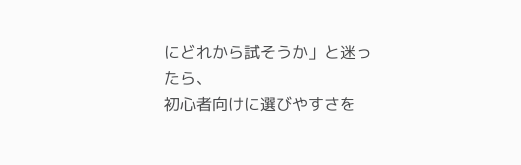にどれから試そうか」と迷ったら、
初心者向けに選びやすさを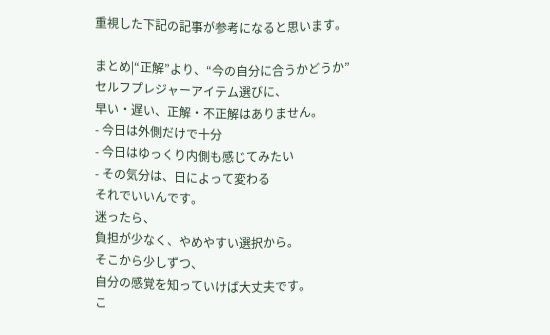重視した下記の記事が参考になると思います。

まとめ|“正解”より、“今の自分に合うかどうか”
セルフプレジャーアイテム選びに、
早い・遅い、正解・不正解はありません。
- 今日は外側だけで十分
- 今日はゆっくり内側も感じてみたい
- その気分は、日によって変わる
それでいいんです。
迷ったら、
負担が少なく、やめやすい選択から。
そこから少しずつ、
自分の感覚を知っていけば大丈夫です。
こ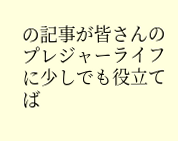の記事が皆さんのプレジャーライフに少しでも役立てば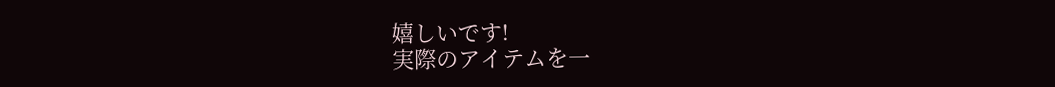嬉しいです!
実際のアイテムを一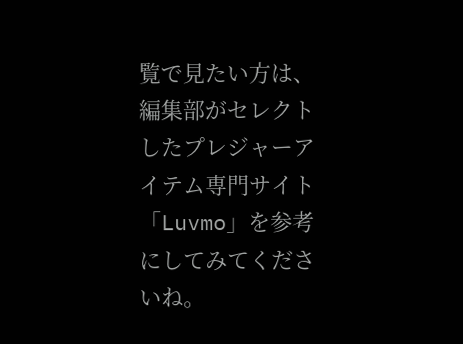覧で見たい方は、編集部がセレクトしたプレジャーアイテム専門サイト「Luvmo」を参考にしてみてくださいね。